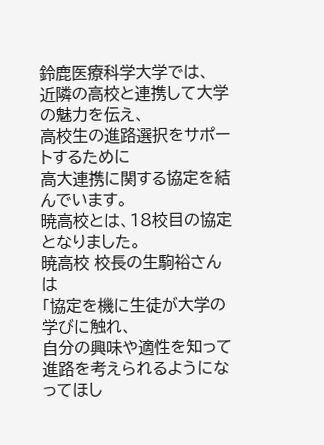鈴鹿医療科学大学では、
近隣の高校と連携して大学の魅力を伝え、
高校生の進路選択をサポートするために
高大連携に関する協定を結んでいます。
暁高校とは、18校目の協定となりました。
暁高校 校長の生駒裕さんは
「協定を機に生徒が大学の学びに触れ、
自分の興味や適性を知って
進路を考えられるようになってほし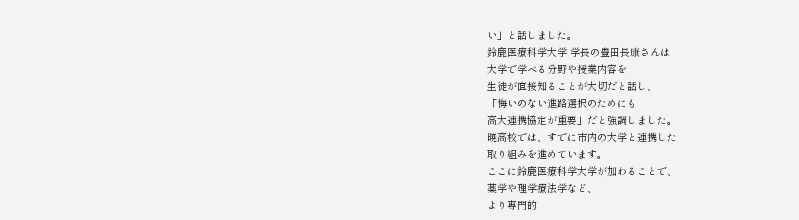い」と話しました。
鈴鹿医療科学大学 学長の豊田長康さんは
大学で学べる分野や授業内容を
生徒が直接知ることが大切だと話し、
「悔いのない進路選択のためにも
高大連携協定が重要」だと強調しました。
暁高校では、すでに市内の大学と連携した
取り組みを進めています。
ここに鈴鹿医療科学大学が加わることで、
薬学や理学療法学など、
より専門的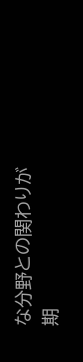な分野との関わりが期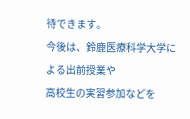待できます。
今後は、鈴鹿医療科学大学による出前授業や
高校生の実習参加などを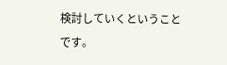検討していくということです。